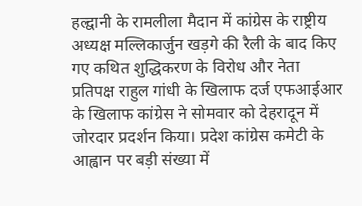हल्द्वानी के रामलीला मैदान में कांग्रेस के राष्ट्रीय अध्यक्ष मल्लिकार्जुन खड़गे की रैली के बाद किए गए कथित शुद्धिकरण के विरोध और नेता प्रतिपक्ष राहुल गांधी के खिलाफ दर्ज एफआईआर के खिलाफ कांग्रेस ने सोमवार को देहरादून में जोरदार प्रदर्शन किया। प्रदेश कांग्रेस कमेटी के आह्वान पर बड़ी संख्या में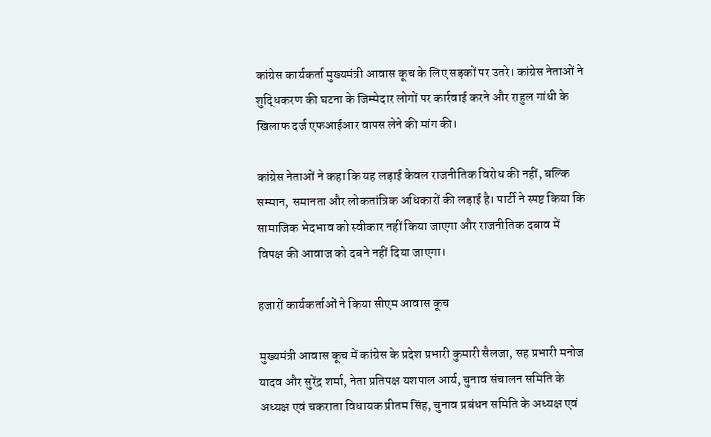कांग्रेस कार्यकर्ता मुख्यमंत्री आवास कूच के लिए सड़कों पर उतरे। कांग्रेस नेताओं ने शुद्धिकरण की घटना के जिम्मेदार लोगों पर कार्रवाई करने और राहुल गांधी के खिलाफ दर्ज एफआईआर वापस लेने की मांग की।

कांग्रेस नेताओं ने कहा कि यह लड़ाई केवल राजनीतिक विरोध की नहीं, बल्कि सम्मान, समानता और लोकतांत्रिक अधिकारों की लड़ाई है। पार्टी ने स्पष्ट किया कि सामाजिक भेदभाव को स्वीकार नहीं किया जाएगा और राजनीतिक दबाव में विपक्ष की आवाज को दबने नहीं दिया जाएगा।

हजारों कार्यकर्ताओं ने किया सीएम आवास कूच

मुख्यमंत्री आवास कूच में कांग्रेस के प्रदेश प्रभारी कुमारी सैलजा, सह प्रभारी मनोज यादव और सुरेंद्र शर्मा, नेता प्रतिपक्ष यशपाल आर्य, चुनाव संचालन समिति के अध्यक्ष एवं चकराता विधायक प्रीतम सिंह, चुनाव प्रबंधन समिति के अध्यक्ष एवं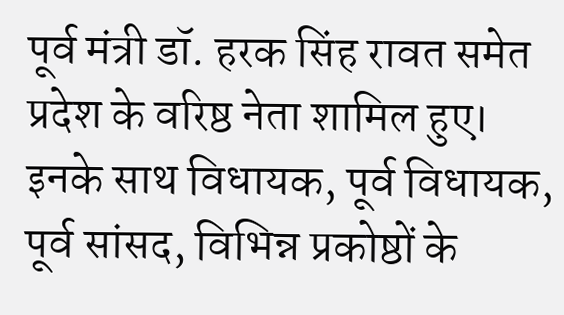पूर्व मंत्री डॉ. हरक सिंह रावत समेत प्रदेश के वरिष्ठ नेता शामिल हुए। इनके साथ विधायक, पूर्व विधायक, पूर्व सांसद, विभिन्न प्रकोष्ठों के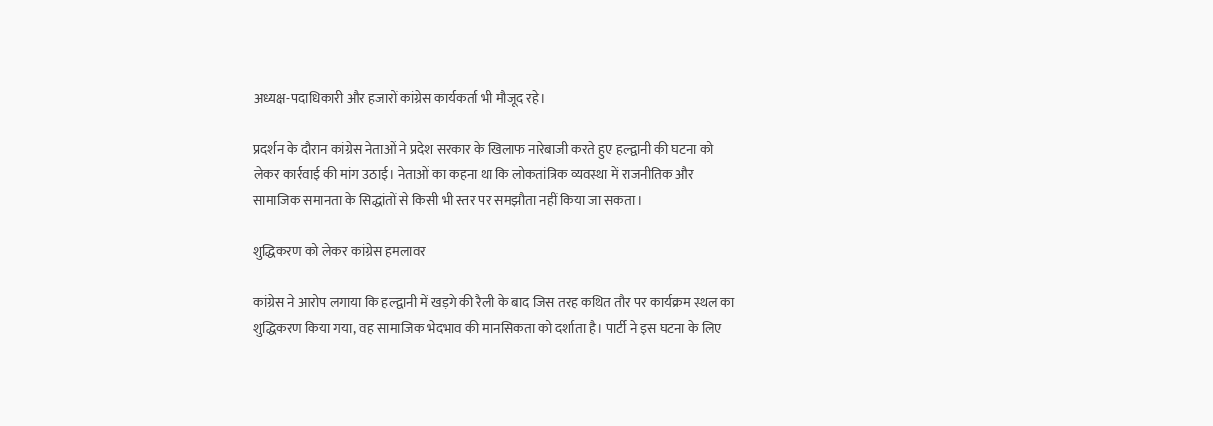अध्यक्ष-पदाधिकारी और हजारों कांग्रेस कार्यकर्ता भी मौजूद रहे।

प्रदर्शन के दौरान कांग्रेस नेताओं ने प्रदेश सरकार के खिलाफ नारेबाजी करते हुए हल्द्वानी की घटना को लेकर कार्रवाई की मांग उठाई। नेताओं का कहना था कि लोकतांत्रिक व्यवस्था में राजनीतिक और सामाजिक समानता के सिद्धांतों से किसी भी स्तर पर समझौता नहीं किया जा सकता।

शुद्धिकरण को लेकर कांग्रेस हमलावर

कांग्रेस ने आरोप लगाया कि हल्द्वानी में खड़गे की रैली के बाद जिस तरह कथित तौर पर कार्यक्रम स्थल का शुद्धिकरण किया गया, वह सामाजिक भेदभाव की मानसिकता को दर्शाता है। पार्टी ने इस घटना के लिए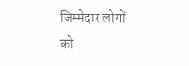जिम्मेदार लोगों को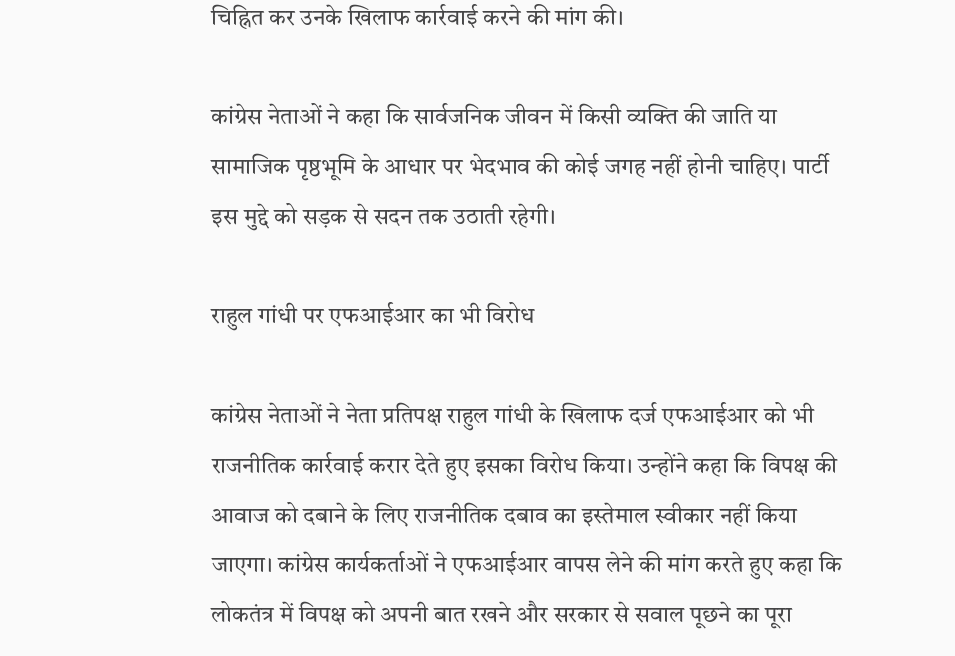चिह्नित कर उनके खिलाफ कार्रवाई करने की मांग की।

कांग्रेस नेताओं ने कहा कि सार्वजनिक जीवन में किसी व्यक्ति की जाति या सामाजिक पृष्ठभूमि के आधार पर भेदभाव की कोई जगह नहीं होनी चाहिए। पार्टी इस मुद्दे को सड़क से सदन तक उठाती रहेगी।

राहुल गांधी पर एफआईआर का भी विरोध

कांग्रेस नेताओं ने नेता प्रतिपक्ष राहुल गांधी के खिलाफ दर्ज एफआईआर को भी राजनीतिक कार्रवाई करार देते हुए इसका विरोध किया। उन्होंने कहा कि विपक्ष की आवाज को दबाने के लिए राजनीतिक दबाव का इस्तेमाल स्वीकार नहीं किया जाएगा। कांग्रेस कार्यकर्ताओं ने एफआईआर वापस लेने की मांग करते हुए कहा कि लोकतंत्र में विपक्ष को अपनी बात रखने और सरकार से सवाल पूछने का पूरा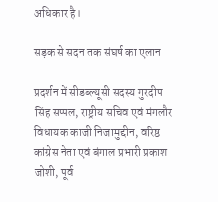अधिकार है।

सड़क से सदन तक संघर्ष का एलान

प्रदर्शन में सीडब्ल्यूसी सदस्य गुरदीप सिंह सप्पल, राष्ट्रीय सचिव एवं मंगलौर विधायक काजी निजामुद्दीन, वरिष्ठ कांग्रेस नेता एवं बंगाल प्रभारी प्रकाश जोशी, पूर्व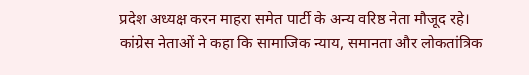प्रदेश अध्यक्ष करन माहरा समेत पार्टी के अन्य वरिष्ठ नेता मौजूद रहे। कांग्रेस नेताओं ने कहा कि सामाजिक न्याय, समानता और लोकतांत्रिक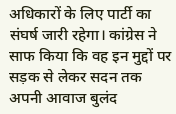अधिकारों के लिए पार्टी का संघर्ष जारी रहेगा। कांग्रेस ने साफ किया कि वह इन मुद्दों पर सड़क से लेकर सदन तक अपनी आवाज बुलंद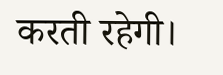करती रहेगी।